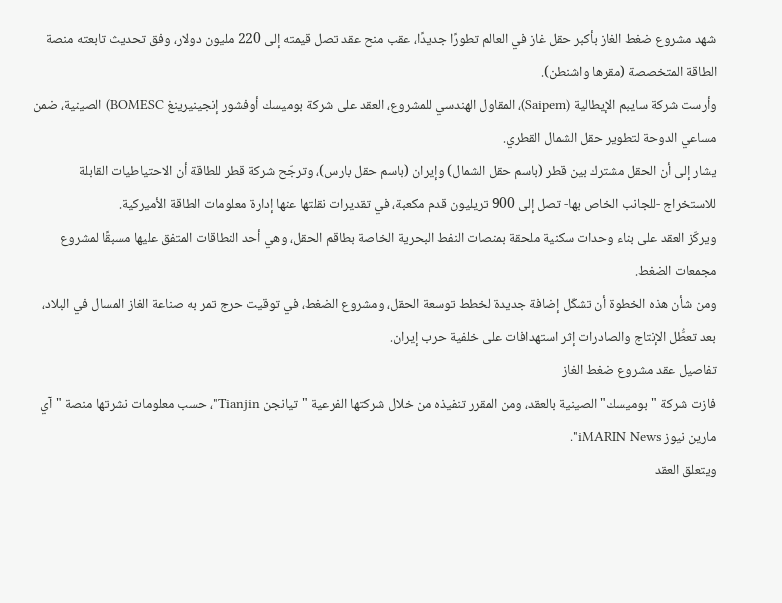شهد مشروع ضغط الغاز بأكبر حقل غاز في العالم تطورًا جديدًا، عقب منح عقد تصل قيمته إلى 220 مليون دولار، وفق تحديث تابعته منصة الطاقة المتخصصة (مقرها واشنطن).
وأرست شركة سايبم الإيطالية (Saipem)، المقاول الهندسي للمشروع، العقد على شركة بوميسك أوفشور إنجينيرينغ BOMESC) الصينية، ضمن مساعي الدوحة لتطوير حقل الشمال القطري.
يشار إلى أن الحقل مشترك بين قطر (باسم حقل الشمال) وإيران (باسم حقل بارس)، وترجّح شركة قطر للطاقة أن الاحتياطيات القابلة للاستخراج -للجانب الخاص بها- تصل إلى 900 تريليون قدم مكعبة، في تقديرات نقلتها عنها إدارة معلومات الطاقة الأميركية.
ويركّز العقد على بناء وحدات سكنية ملحقة بمنصات النفط البحرية الخاصة بطاقم الحقل، وهي أحد النطاقات المتفق عليها مسبقًا لمشروع مجمعات الضغط.
ومن شأن هذه الخطوة أن تشكّل إضافة جديدة لخطط توسعة الحقل، ومشروع الضغط، في توقيت حرج تمر به صناعة الغاز المسال في البلاد، بعد تعطُّل الإنتاج والصادرات إثر استهدافات على خلفية حرب إيران.
تفاصيل عقد مشروع ضغط الغاز
فازت شركة "بوميسك" الصينية بالعقد، ومن المقرر تنفيذه من خلال شركتها الفرعية "تيانجن Tianjin"، حسب معلومات نشرتها منصة "آي مارين نيوز iMARIN News".
ويتعلق العقد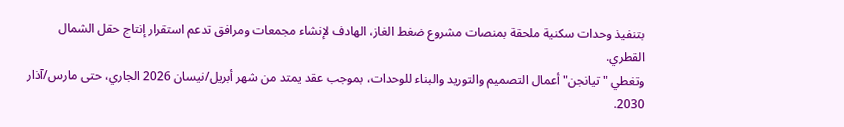بتنفيذ وحدات سكنية ملحقة بمنصات مشروع ضغط الغاز، الهادف لإنشاء مجمعات ومرافق تدعم استقرار إنتاج حقل الشمال القطري.
وتغطي "تيانجن" أعمال التصميم والتوريد والبناء للوحدات، بموجب عقد يمتد من شهر أبريل/نيسان 2026 الجاري، حتى مارس/آذار 2030.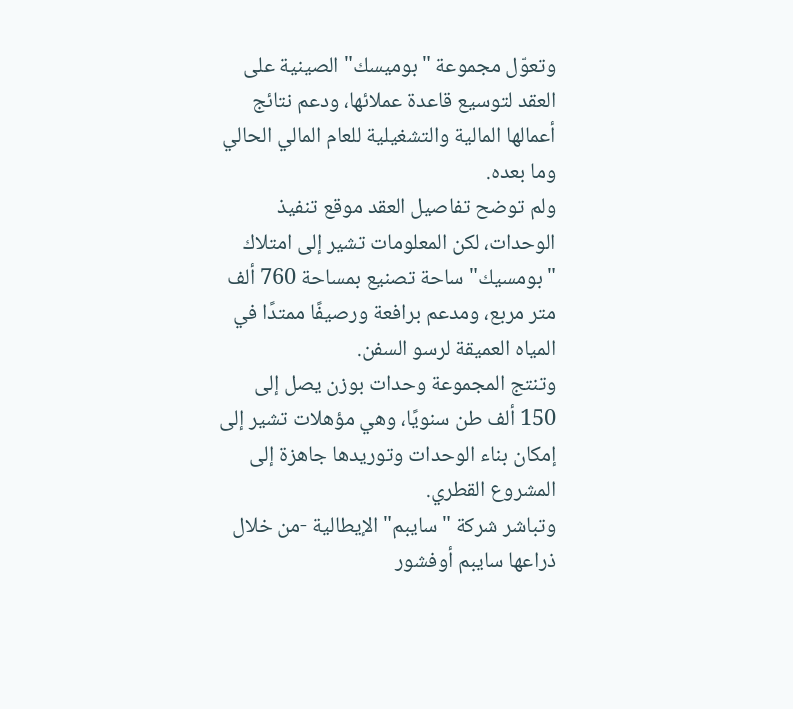وتعوّل مجموعة "بوميسك" الصينية على العقد لتوسيع قاعدة عملائها، ودعم نتائج أعمالها المالية والتشغيلية للعام المالي الحالي وما بعده.
ولم توضح تفاصيل العقد موقع تنفيذ الوحدات، لكن المعلومات تشير إلى امتلاك "بومسيك" ساحة تصنيع بمساحة 760 ألف متر مربع، ومدعم برافعة ورصيفًا ممتدًا في المياه العميقة لرسو السفن.
وتنتج المجموعة وحدات بوزن يصل إلى 150 ألف طن سنويًا، وهي مؤهلات تشير إلى إمكان بناء الوحدات وتوريدها جاهزة إلى المشروع القطري.
وتباشر شركة "سايبم" الإيطالية -من خلال ذراعها سايبم أوفشور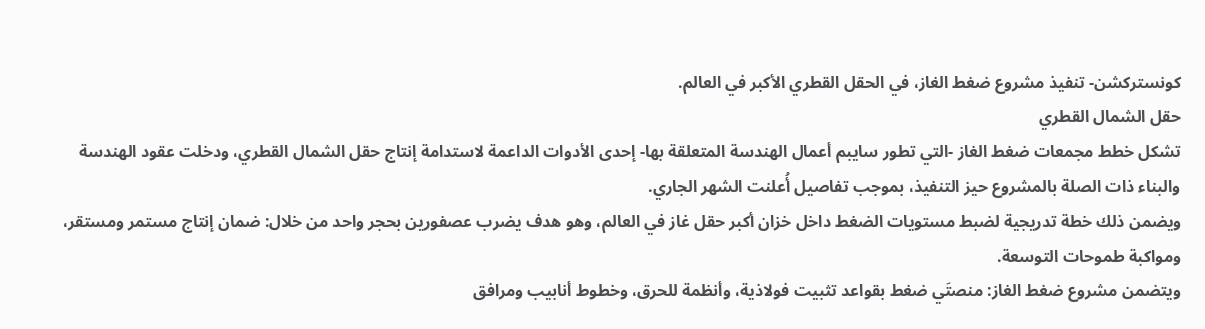كونستركشن- تنفيذ مشروع ضغط الغاز، في الحقل القطري الأكبر في العالم.
حقل الشمال القطري
تشكل خطط مجمعات ضغط الغاز -التي تطور سايبم أعمال الهندسة المتعلقة بها- إحدى الأدوات الداعمة لاستدامة إنتاج حقل الشمال القطري، ودخلت عقود الهندسة والبناء ذات الصلة بالمشروع حيز التنفيذ، بموجب تفاصيل أُعلنت الشهر الجاري.
ويضمن ذلك خطة تدريجية لضبط مستويات الضغط داخل خزان أكبر حقل غاز في العالم، وهو هدف يضرب عصفورين بحجر واحد من خلال: ضمان إنتاج مستمر ومستقر، ومواكبة طموحات التوسعة.
ويتضمن مشروع ضغط الغاز: منصتَي ضغط بقواعد تثبيت فولاذية، وأنظمة للحرق، وخطوط أنابيب ومرافق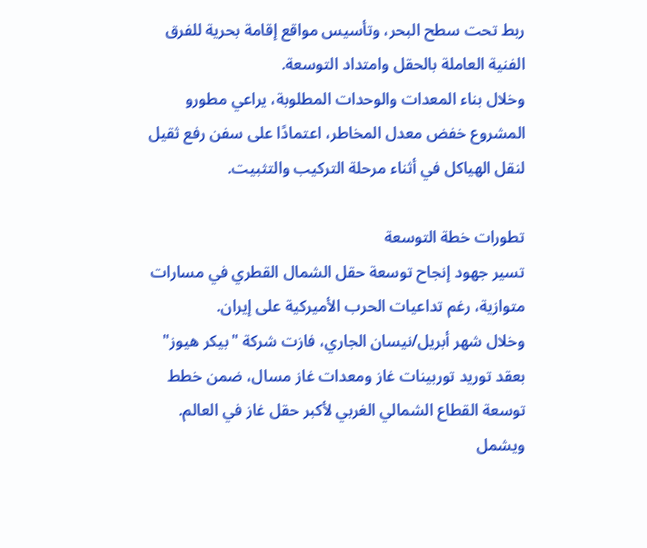ربط تحت سطح البحر، وتأسيس مواقع إقامة بحرية للفرق الفنية العاملة بالحقل وامتداد التوسعة.
وخلال بناء المعدات والوحدات المطلوبة، يراعي مطورو المشروع خفض معدل المخاطر، اعتمادًا على سفن رفع ثقيل لنقل الهياكل في أثناء مرحلة التركيب والتثبيت.

تطورات خطة التوسعة
تسير جهود إنجاح توسعة حقل الشمال القطري في مسارات متوازية، رغم تداعيات الحرب الأميركية على إيران.
وخلال شهر أبريل/نيسان الجاري، فازت شركة "بيكر هيوز" بعقد توريد توربينات غاز ومعدات غاز مسال، ضمن خطط توسعة القطاع الشمالي الغربي لأكبر حقل غاز في العالم.
ويشمل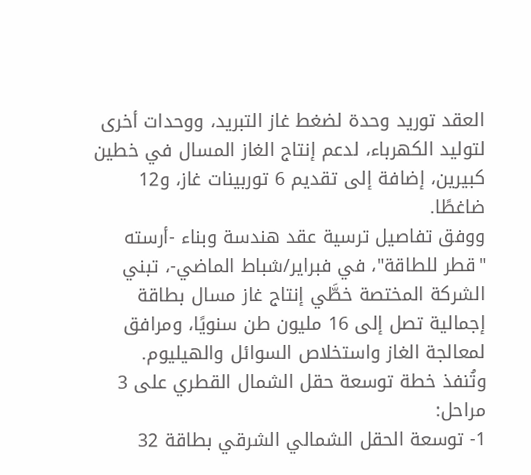العقد توريد وحدة لضغط غاز التبريد، ووحدات أخرى لتوليد الكهرباء، لدعم إنتاج الغاز المسال في خطين كبيرين، إضافة إلى تقديم 6 توربينات غاز، و12 ضاغطًا.
ووفق تفاصيل ترسية عقد هندسة وبناء -أرسته "قطر للطاقة"، في فبراير/شباط الماضي-، تبني الشركة المختصة خطَّي إنتاج غاز مسال بطاقة إجمالية تصل إلى 16 مليون طن سنويًا، ومرافق لمعالجة الغاز واستخلاص السوائل والهيليوم.
وتُنفذ خطة توسعة حقل الشمال القطري على 3 مراحل:
1- توسعة الحقل الشمالي الشرقي بطاقة 32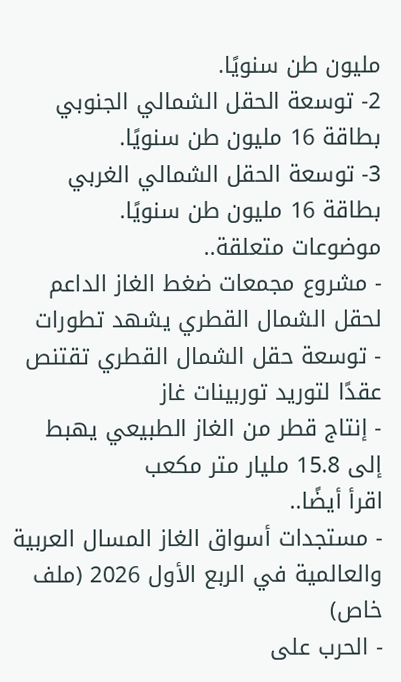مليون طن سنويًا.
2- توسعة الحقل الشمالي الجنوبي بطاقة 16 مليون طن سنويًا.
3- توسعة الحقل الشمالي الغربي بطاقة 16 مليون طن سنويًا.
موضوعات متعلقة..
- مشروع مجمعات ضغط الغاز الداعم لحقل الشمال القطري يشهد تطورات
- توسعة حقل الشمال القطري تقتنص عقدًا لتوريد توربينات غاز
- إنتاج قطر من الغاز الطبيعي يهبط إلى 15.8 مليار متر مكعب
اقرأ أيضًا..
- مستجدات أسواق الغاز المسال العربية والعالمية في الربع الأول 2026 (ملف خاص)
- الحرب على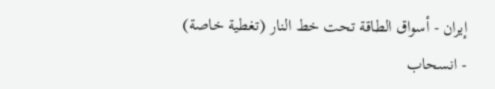إيران - أسواق الطاقة تحت خط النار (تغطية خاصة)
- انسحاب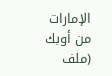الإمارات من أوبك (ملف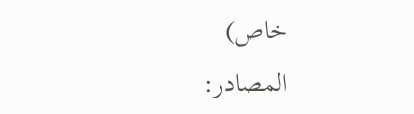خاص)
المصادر: